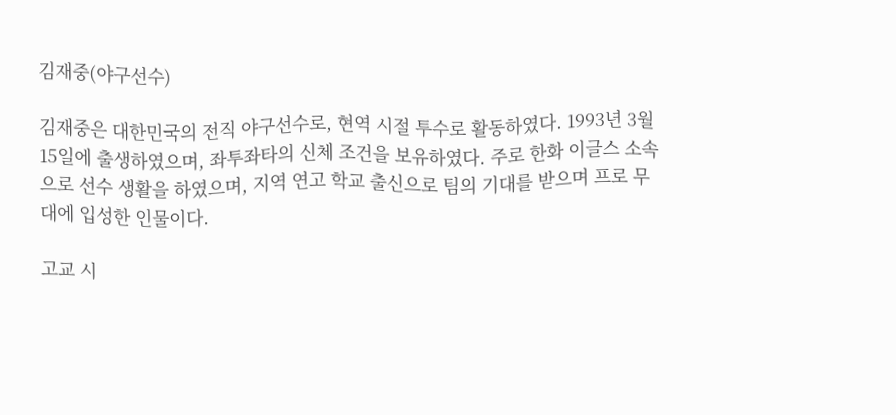김재중(야구선수)

김재중은 대한민국의 전직 야구선수로, 현역 시절 투수로 활동하였다. 1993년 3월 15일에 출생하였으며, 좌투좌타의 신체 조건을 보유하였다. 주로 한화 이글스 소속으로 선수 생활을 하였으며, 지역 연고 학교 출신으로 팀의 기대를 받으며 프로 무대에 입성한 인물이다.

고교 시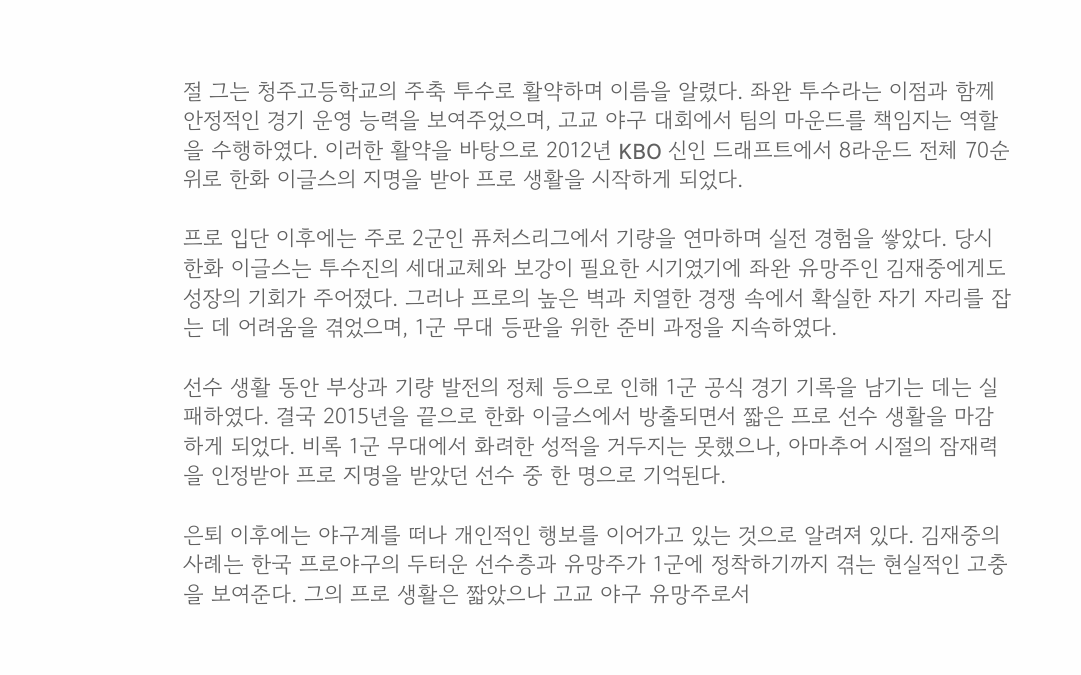절 그는 청주고등학교의 주축 투수로 활약하며 이름을 알렸다. 좌완 투수라는 이점과 함께 안정적인 경기 운영 능력을 보여주었으며, 고교 야구 대회에서 팀의 마운드를 책임지는 역할을 수행하였다. 이러한 활약을 바탕으로 2012년 KBO 신인 드래프트에서 8라운드 전체 70순위로 한화 이글스의 지명을 받아 프로 생활을 시작하게 되었다.

프로 입단 이후에는 주로 2군인 퓨처스리그에서 기량을 연마하며 실전 경험을 쌓았다. 당시 한화 이글스는 투수진의 세대교체와 보강이 필요한 시기였기에 좌완 유망주인 김재중에게도 성장의 기회가 주어졌다. 그러나 프로의 높은 벽과 치열한 경쟁 속에서 확실한 자기 자리를 잡는 데 어려움을 겪었으며, 1군 무대 등판을 위한 준비 과정을 지속하였다.

선수 생활 동안 부상과 기량 발전의 정체 등으로 인해 1군 공식 경기 기록을 남기는 데는 실패하였다. 결국 2015년을 끝으로 한화 이글스에서 방출되면서 짧은 프로 선수 생활을 마감하게 되었다. 비록 1군 무대에서 화려한 성적을 거두지는 못했으나, 아마추어 시절의 잠재력을 인정받아 프로 지명을 받았던 선수 중 한 명으로 기억된다.

은퇴 이후에는 야구계를 떠나 개인적인 행보를 이어가고 있는 것으로 알려져 있다. 김재중의 사례는 한국 프로야구의 두터운 선수층과 유망주가 1군에 정착하기까지 겪는 현실적인 고충을 보여준다. 그의 프로 생활은 짧았으나 고교 야구 유망주로서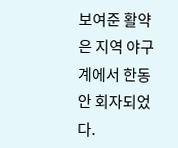보여준 활약은 지역 야구계에서 한동안 회자되었다.